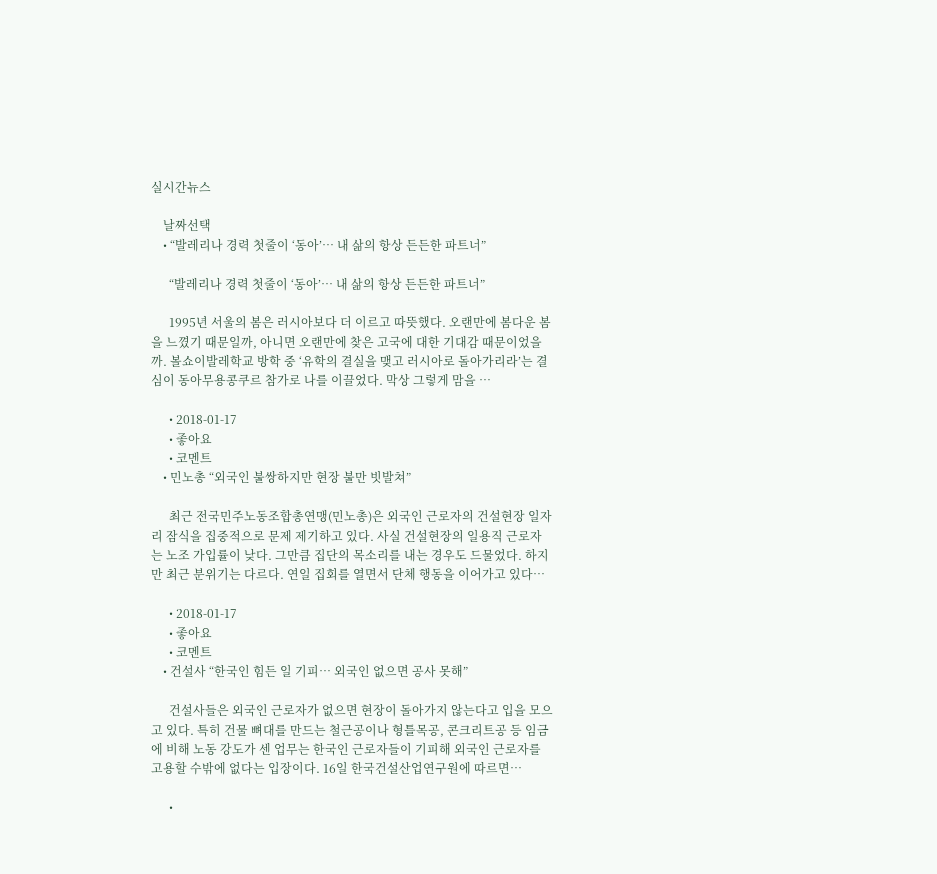실시간뉴스

    날짜선택
    • “발레리나 경력 첫줄이 ‘동아’… 내 삶의 항상 든든한 파트너”

      “발레리나 경력 첫줄이 ‘동아’… 내 삶의 항상 든든한 파트너”

      1995년 서울의 봄은 러시아보다 더 이르고 따뜻했다. 오랜만에 봄다운 봄을 느꼈기 때문일까, 아니면 오랜만에 찾은 고국에 대한 기대감 때문이었을까. 볼쇼이발레학교 방학 중 ‘유학의 결실을 맺고 러시아로 돌아가리라’는 결심이 동아무용콩쿠르 참가로 나를 이끌었다. 막상 그렇게 맘을 …

      • 2018-01-17
      • 좋아요
      • 코멘트
    • 민노총 “외국인 불쌍하지만 현장 불만 빗발쳐”

      최근 전국민주노동조합총연맹(민노총)은 외국인 근로자의 건설현장 일자리 잠식을 집중적으로 문제 제기하고 있다. 사실 건설현장의 일용직 근로자는 노조 가입률이 낮다. 그만큼 집단의 목소리를 내는 경우도 드물었다. 하지만 최근 분위기는 다르다. 연일 집회를 열면서 단체 행동을 이어가고 있다…

      • 2018-01-17
      • 좋아요
      • 코멘트
    • 건설사 “한국인 힘든 일 기피… 외국인 없으면 공사 못해”

      건설사들은 외국인 근로자가 없으면 현장이 돌아가지 않는다고 입을 모으고 있다. 특히 건물 뼈대를 만드는 철근공이나 형틀목공, 콘크리트공 등 임금에 비해 노동 강도가 센 업무는 한국인 근로자들이 기피해 외국인 근로자를 고용할 수밖에 없다는 입장이다. 16일 한국건설산업연구원에 따르면…

      •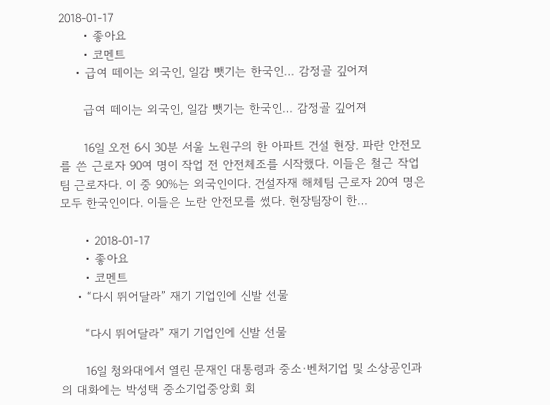2018-01-17
      • 좋아요
      • 코멘트
    • 급여 떼이는 외국인, 일감 뺏기는 한국인… 감정골 깊어져

      급여 떼이는 외국인, 일감 뺏기는 한국인… 감정골 깊어져

      16일 오전 6시 30분 서울 노원구의 한 아파트 건설 현장. 파란 안전모를 쓴 근로자 90여 명이 작업 전 안전체조를 시작했다. 이들은 철근 작업팀 근로자다. 이 중 90%는 외국인이다. 건설자재 해체팀 근로자 20여 명은 모두 한국인이다. 이들은 노란 안전모를 썼다. 현장팀장이 한…

      • 2018-01-17
      • 좋아요
      • 코멘트
    • “다시 뛰어달라” 재기 기업인에 신발 선물

      “다시 뛰어달라” 재기 기업인에 신발 선물

      16일 청와대에서 열린 문재인 대통령과 중소·벤처기업 및 소상공인과의 대화에는 박성택 중소기업중앙회 회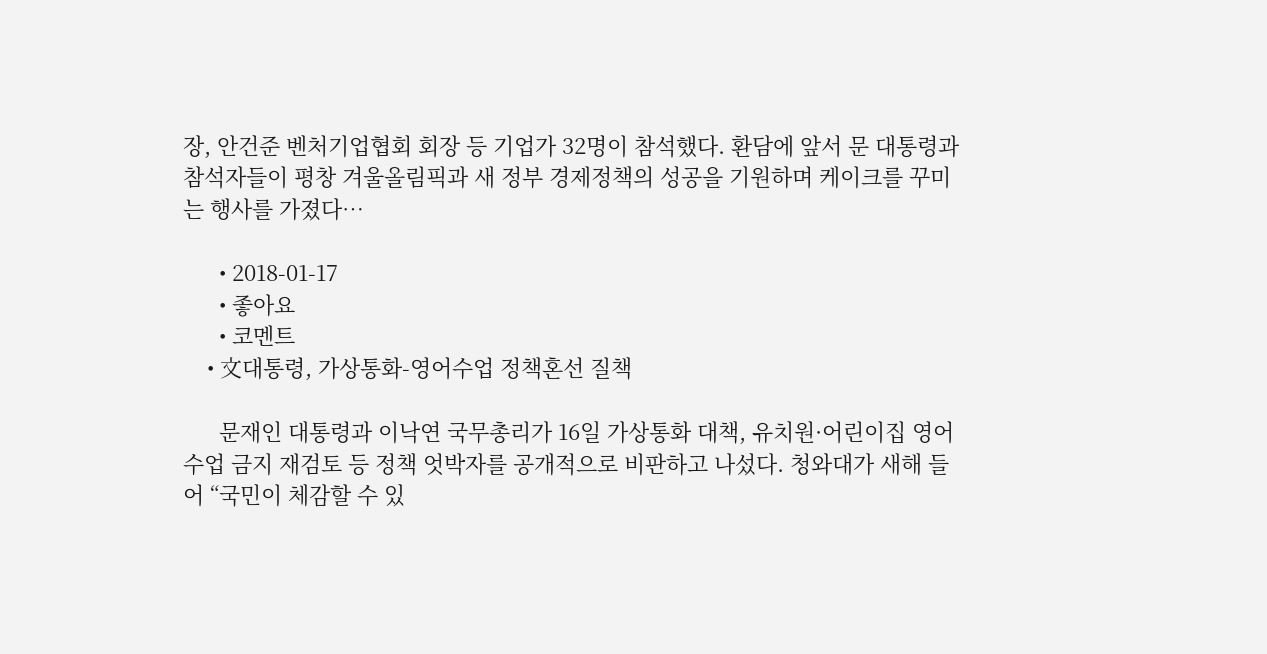장, 안건준 벤처기업협회 회장 등 기업가 32명이 참석했다. 환담에 앞서 문 대통령과 참석자들이 평창 겨울올림픽과 새 정부 경제정책의 성공을 기원하며 케이크를 꾸미는 행사를 가졌다…

      • 2018-01-17
      • 좋아요
      • 코멘트
    • 文대통령, 가상통화-영어수업 정책혼선 질책

      문재인 대통령과 이낙연 국무총리가 16일 가상통화 대책, 유치원·어린이집 영어수업 금지 재검토 등 정책 엇박자를 공개적으로 비판하고 나섰다. 청와대가 새해 들어 “국민이 체감할 수 있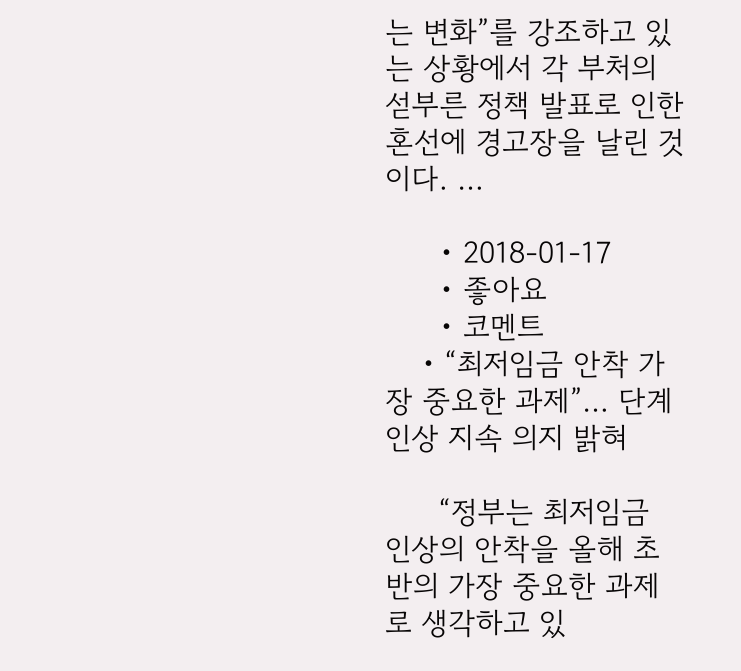는 변화”를 강조하고 있는 상황에서 각 부처의 섣부른 정책 발표로 인한 혼선에 경고장을 날린 것이다. …

      • 2018-01-17
      • 좋아요
      • 코멘트
    • “최저임금 안착 가장 중요한 과제”… 단계인상 지속 의지 밝혀

      “정부는 최저임금 인상의 안착을 올해 초반의 가장 중요한 과제로 생각하고 있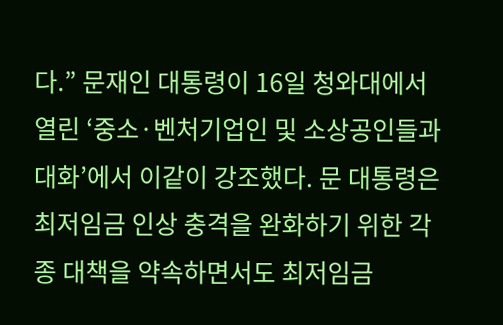다.” 문재인 대통령이 16일 청와대에서 열린 ‘중소·벤처기업인 및 소상공인들과 대화’에서 이같이 강조했다. 문 대통령은 최저임금 인상 충격을 완화하기 위한 각종 대책을 약속하면서도 최저임금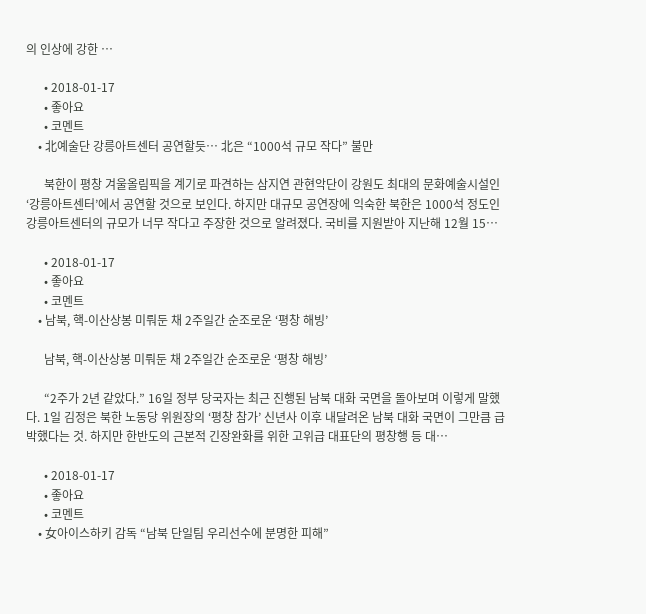의 인상에 강한 …

      • 2018-01-17
      • 좋아요
      • 코멘트
    • 北예술단 강릉아트센터 공연할듯… 北은 “1000석 규모 작다” 불만

      북한이 평창 겨울올림픽을 계기로 파견하는 삼지연 관현악단이 강원도 최대의 문화예술시설인 ‘강릉아트센터’에서 공연할 것으로 보인다. 하지만 대규모 공연장에 익숙한 북한은 1000석 정도인 강릉아트센터의 규모가 너무 작다고 주장한 것으로 알려졌다. 국비를 지원받아 지난해 12월 15…

      • 2018-01-17
      • 좋아요
      • 코멘트
    • 남북, 핵-이산상봉 미뤄둔 채 2주일간 순조로운 ‘평창 해빙’

      남북, 핵-이산상봉 미뤄둔 채 2주일간 순조로운 ‘평창 해빙’

      “2주가 2년 같았다.” 16일 정부 당국자는 최근 진행된 남북 대화 국면을 돌아보며 이렇게 말했다. 1일 김정은 북한 노동당 위원장의 ‘평창 참가’ 신년사 이후 내달려온 남북 대화 국면이 그만큼 급박했다는 것. 하지만 한반도의 근본적 긴장완화를 위한 고위급 대표단의 평창행 등 대…

      • 2018-01-17
      • 좋아요
      • 코멘트
    • 女아이스하키 감독 “남북 단일팀 우리선수에 분명한 피해”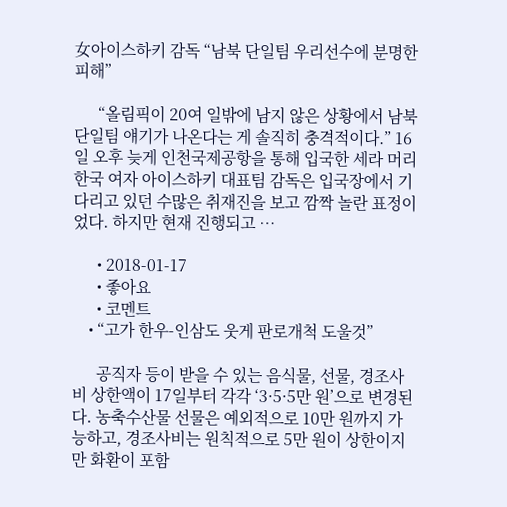女아이스하키 감독 “남북 단일팀 우리선수에 분명한 피해”

      “올림픽이 20여 일밖에 남지 않은 상황에서 남북 단일팀 얘기가 나온다는 게 솔직히 충격적이다.” 16일 오후 늦게 인천국제공항을 통해 입국한 세라 머리 한국 여자 아이스하키 대표팀 감독은 입국장에서 기다리고 있던 수많은 취재진을 보고 깜짝 놀란 표정이었다. 하지만 현재 진행되고 …

      • 2018-01-17
      • 좋아요
      • 코멘트
    • “고가 한우-인삼도 웃게 판로개척 도울것”

      공직자 등이 받을 수 있는 음식물, 선물, 경조사비 상한액이 17일부터 각각 ‘3·5·5만 원’으로 변경된다. 농축수산물 선물은 예외적으로 10만 원까지 가능하고, 경조사비는 원칙적으로 5만 원이 상한이지만 화환이 포함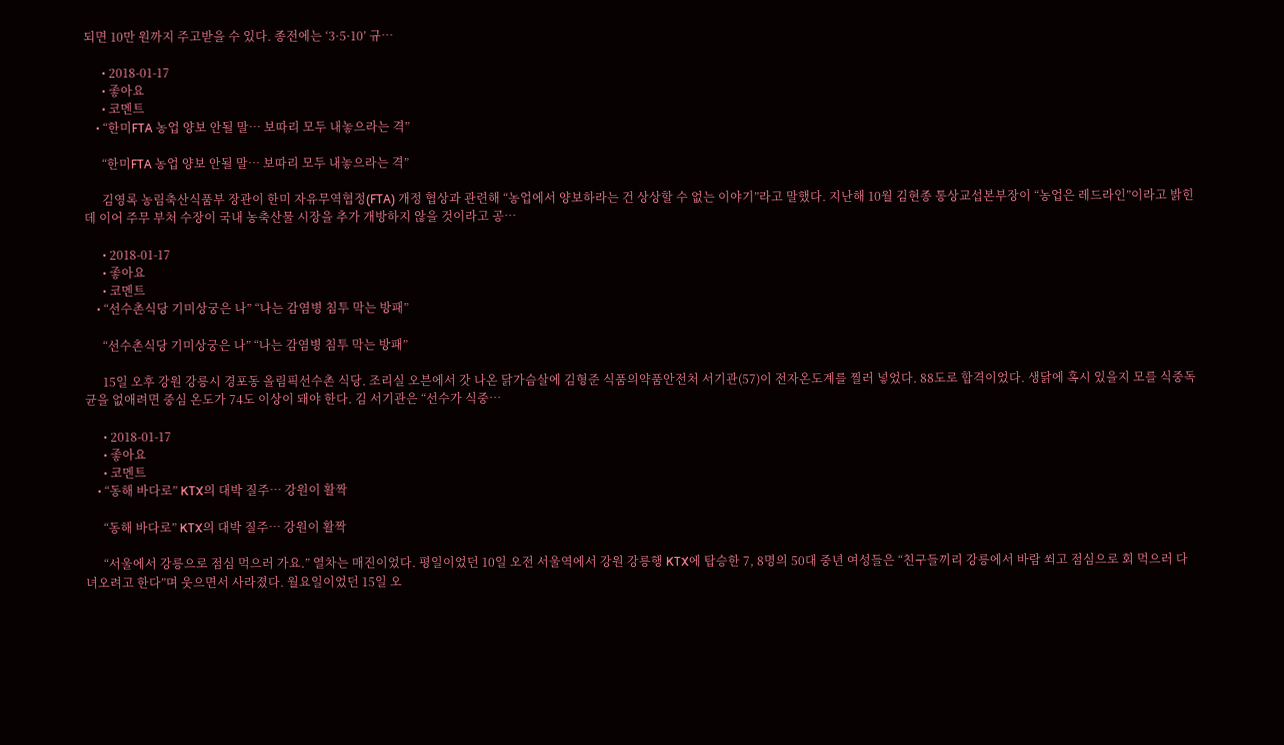되면 10만 원까지 주고받을 수 있다. 종전에는 ‘3·5·10’ 규…

      • 2018-01-17
      • 좋아요
      • 코멘트
    • “한미FTA 농업 양보 안될 말… 보따리 모두 내놓으라는 격”

      “한미FTA 농업 양보 안될 말… 보따리 모두 내놓으라는 격”

      김영록 농림축산식품부 장관이 한미 자유무역협정(FTA) 개정 협상과 관련해 “농업에서 양보하라는 건 상상할 수 없는 이야기”라고 말했다. 지난해 10월 김현종 통상교섭본부장이 “농업은 레드라인”이라고 밝힌 데 이어 주무 부처 수장이 국내 농축산물 시장을 추가 개방하지 않을 것이라고 공…

      • 2018-01-17
      • 좋아요
      • 코멘트
    • “선수촌식당 기미상궁은 나” “나는 감염병 침투 막는 방패”

      “선수촌식당 기미상궁은 나” “나는 감염병 침투 막는 방패”

      15일 오후 강원 강릉시 경포동 올림픽선수촌 식당. 조리실 오븐에서 갓 나온 닭가슴살에 김형준 식품의약품안전처 서기관(57)이 전자온도계를 찔러 넣었다. 88도로 합격이었다. 생닭에 혹시 있을지 모를 식중독균을 없애려면 중심 온도가 74도 이상이 돼야 한다. 김 서기관은 “선수가 식중…

      • 2018-01-17
      • 좋아요
      • 코멘트
    • “동해 바다로” KTX의 대박 질주… 강원이 활짝

      “동해 바다로” KTX의 대박 질주… 강원이 활짝

      “서울에서 강릉으로 점심 먹으러 가요.” 열차는 매진이었다. 평일이었던 10일 오전 서울역에서 강원 강릉행 KTX에 탑승한 7, 8명의 50대 중년 여성들은 “친구들끼리 강릉에서 바람 쐬고 점심으로 회 먹으러 다녀오려고 한다”며 웃으면서 사라졌다. 월요일이었던 15일 오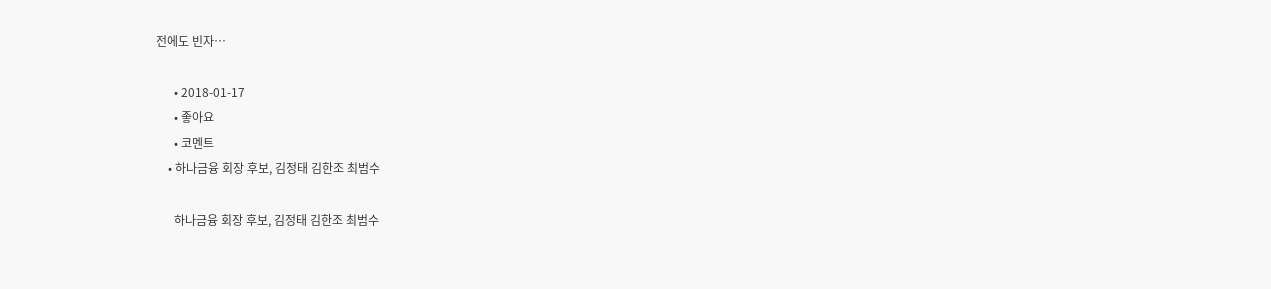전에도 빈자…

      • 2018-01-17
      • 좋아요
      • 코멘트
    • 하나금융 회장 후보, 김정태 김한조 최범수

      하나금융 회장 후보, 김정태 김한조 최범수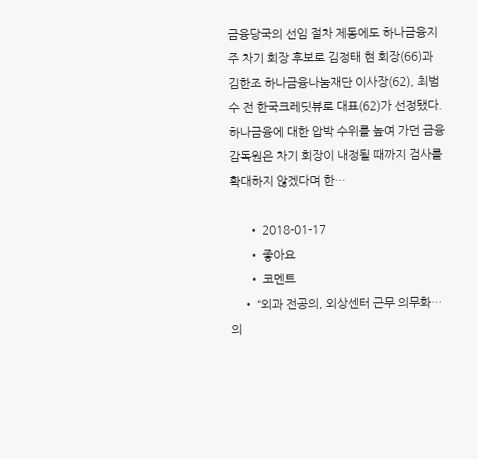금융당국의 선임 절차 제동에도 하나금융지주 차기 회장 후보로 김정태 현 회장(66)과 김한조 하나금융나눔재단 이사장(62), 최범수 전 한국크레딧뷰로 대표(62)가 선정됐다. 하나금융에 대한 압박 수위를 높여 가던 금융감독원은 차기 회장이 내정될 때까지 검사를 확대하지 않겠다며 한…

      • 2018-01-17
      • 좋아요
      • 코멘트
    • “외과 전공의, 외상센터 근무 의무화… 의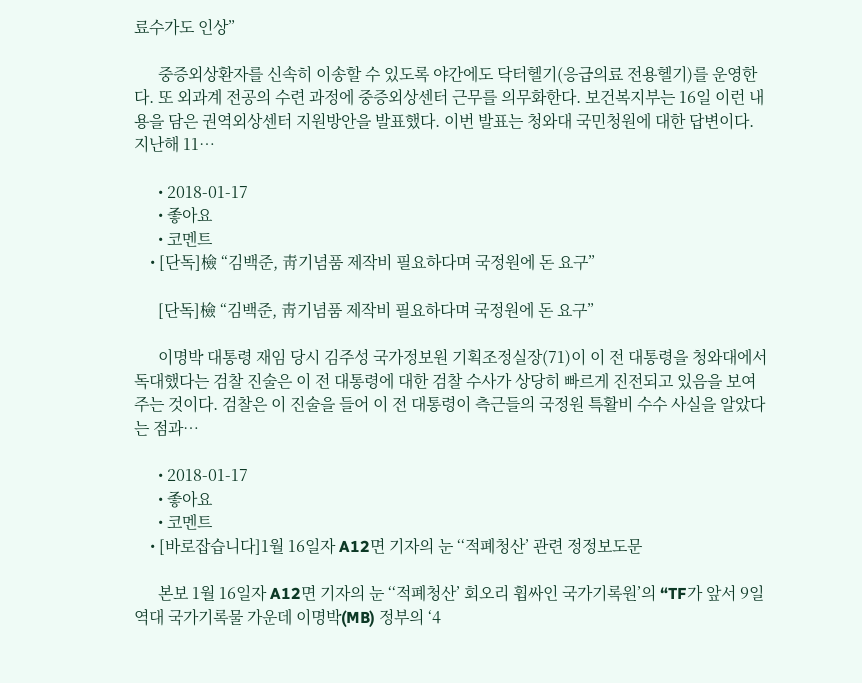료수가도 인상”

      중증외상환자를 신속히 이송할 수 있도록 야간에도 닥터헬기(응급의료 전용헬기)를 운영한다. 또 외과계 전공의 수련 과정에 중증외상센터 근무를 의무화한다. 보건복지부는 16일 이런 내용을 담은 권역외상센터 지원방안을 발표했다. 이번 발표는 청와대 국민청원에 대한 답변이다. 지난해 11…

      • 2018-01-17
      • 좋아요
      • 코멘트
    • [단독]檢 “김백준, 靑기념품 제작비 필요하다며 국정원에 돈 요구”

      [단독]檢 “김백준, 靑기념품 제작비 필요하다며 국정원에 돈 요구”

      이명박 대통령 재임 당시 김주성 국가정보원 기획조정실장(71)이 이 전 대통령을 청와대에서 독대했다는 검찰 진술은 이 전 대통령에 대한 검찰 수사가 상당히 빠르게 진전되고 있음을 보여주는 것이다. 검찰은 이 진술을 들어 이 전 대통령이 측근들의 국정원 특활비 수수 사실을 알았다는 점과…

      • 2018-01-17
      • 좋아요
      • 코멘트
    • [바로잡습니다]1월 16일자 A12면 기자의 눈 ‘‘적폐청산’ 관련 정정보도문

      본보 1월 16일자 A12면 기자의 눈 ‘‘적폐청산’ 회오리 휩싸인 국가기록원’의 “TF가 앞서 9일 역대 국가기록물 가운데 이명박(MB) 정부의 ‘4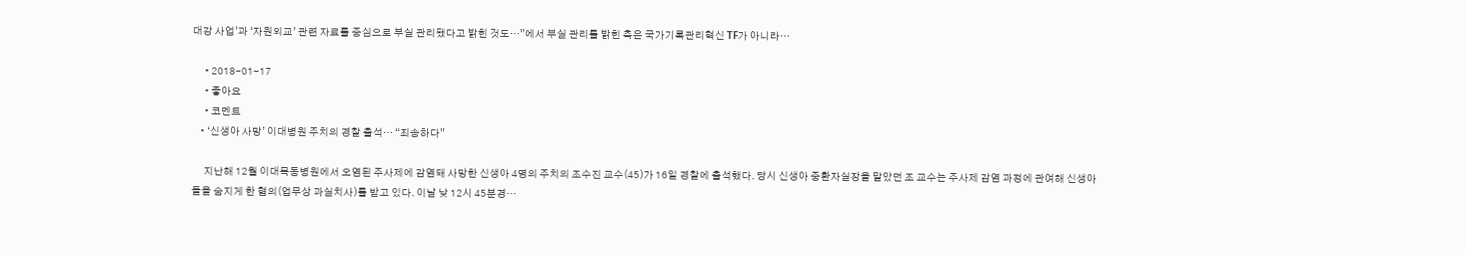대강 사업’과 ‘자원외교’ 관련 자료를 중심으로 부실 관리됐다고 밝힌 것도…”에서 부실 관리를 밝힌 측은 국가기록관리혁신 TF가 아니라…

      • 2018-01-17
      • 좋아요
      • 코멘트
    • ‘신생아 사망’ 이대병원 주치의 경찰 출석… “죄송하다”

      지난해 12월 이대목동병원에서 오염된 주사제에 감염돼 사망한 신생아 4명의 주치의 조수진 교수(45)가 16일 경찰에 출석했다. 당시 신생아 중환자실장을 맡았던 조 교수는 주사제 감염 과정에 관여해 신생아들을 숨지게 한 혐의(업무상 과실치사)를 받고 있다. 이날 낮 12시 45분경…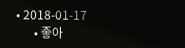• 2018-01-17
      • 좋아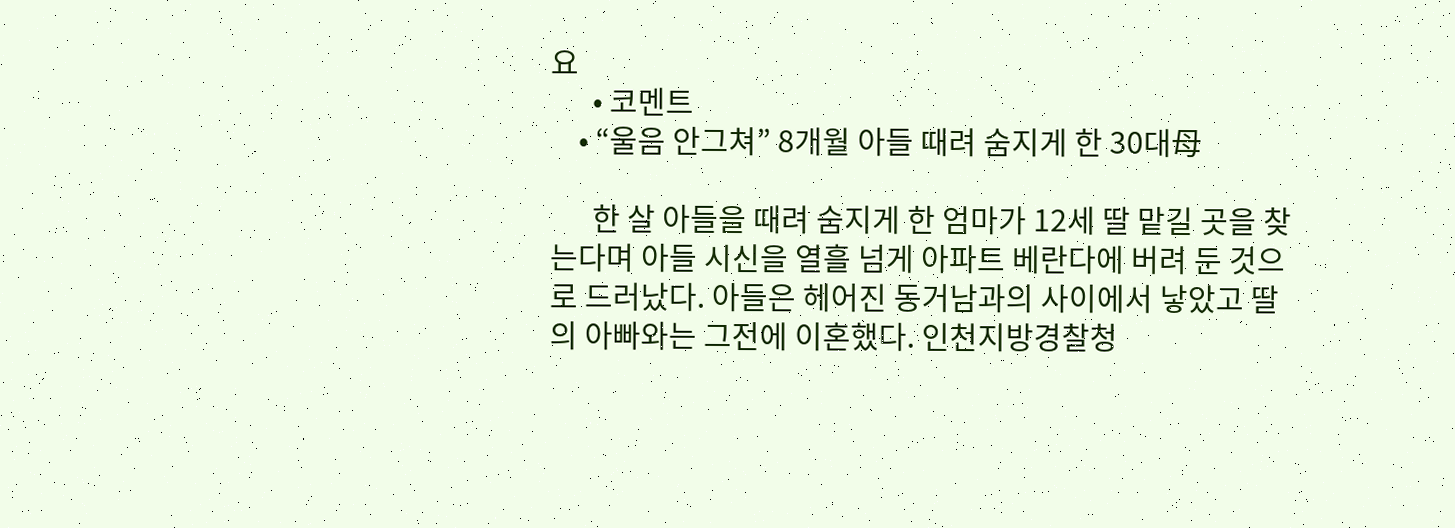요
      • 코멘트
    • “울음 안그쳐” 8개월 아들 때려 숨지게 한 30대母

      한 살 아들을 때려 숨지게 한 엄마가 12세 딸 맡길 곳을 찾는다며 아들 시신을 열흘 넘게 아파트 베란다에 버려 둔 것으로 드러났다. 아들은 헤어진 동거남과의 사이에서 낳았고 딸의 아빠와는 그전에 이혼했다. 인천지방경찰청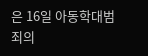은 16일 아동학대범죄의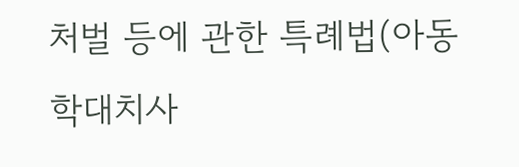처벌 등에 관한 특례법(아동학대치사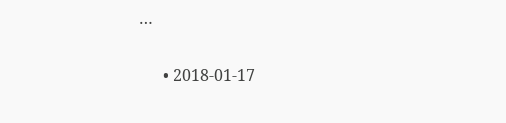…

      • 2018-01-17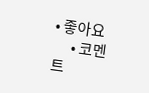• 좋아요
      • 코멘트